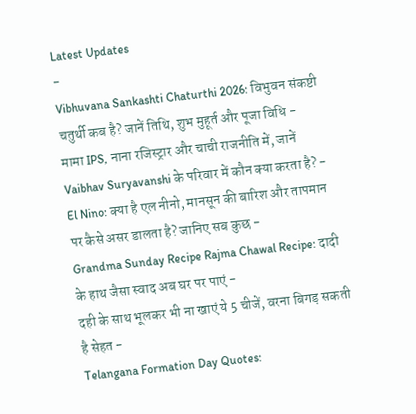Latest Updates
-
Vibhuvana Sankashti Chaturthi 2026: विभुवन संकष्टी चतुर्थी कब है? जानें तिथि, शुभ मुहूर्त और पूजा विधि -
मामा IPS, नाना रजिस्ट्रार और चाची राजनीति में, जानें Vaibhav Suryavanshi के परिवार में कौन क्या करता है? -
El Nino: क्या है एल नीनो, मानसून की बारिश और तापमान पर कैसे असर डालता है? जानिए सब कुछ -
Grandma Sunday Recipe Rajma Chawal Recipe: दादी के हाथ जैसा स्वाद अब घर पर पाएं -
दही के साथ भूलकर भी ना खाएं ये 5 चीजें, वरना बिगड़ सकती है सेहत -
Telangana Formation Day Quotes: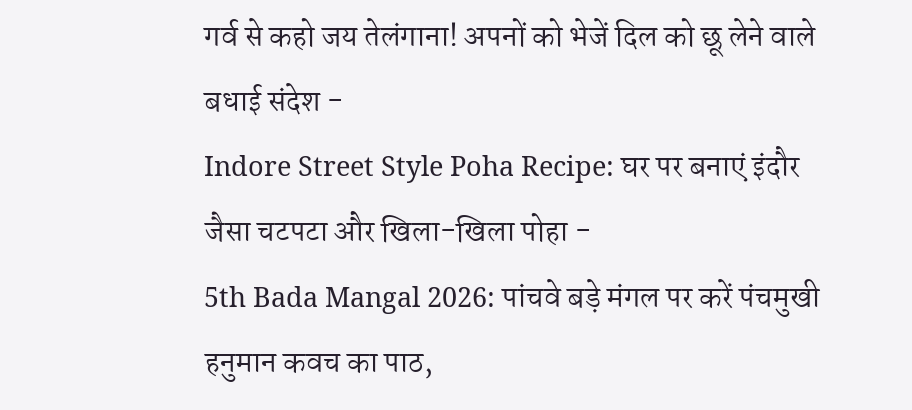गर्व से कहो जय तेलंगाना! अपनों को भेजें दिल को छू लेने वाले बधाई संदेश -
Indore Street Style Poha Recipe: घर पर बनाएं इंदौर जैसा चटपटा और खिला-खिला पोहा -
5th Bada Mangal 2026: पांचवे बड़े मंगल पर करें पंचमुखी हनुमान कवच का पाठ,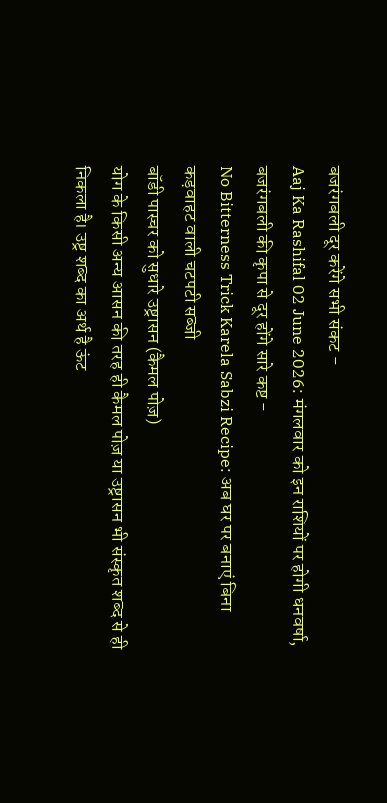बजरंगबली दूर करेंगे सभी संकट -
Aaj Ka Rashifal 02 June 2026: मंगलवार को इन राशियों पर होगी धनवर्षा, बजरंगबली की कृपा से दूर होंगे सारे कष्ट -
No Bitterness Trick Karela Sabzi Recipe: अब घर पर बनाएं बिना कड़वाहट वाली चटपटी सब्जी
बॉडी पास्चर को सुधारे उष्ट्रासन (कैमल पोज़)
योग के किसी अन्य आसन की तरह ही कैमल पोज़ या उष्ट्रासन भी संस्कृत शब्द से ही निकला है। उष्ट्र शब्द का अर्थ है ऊंट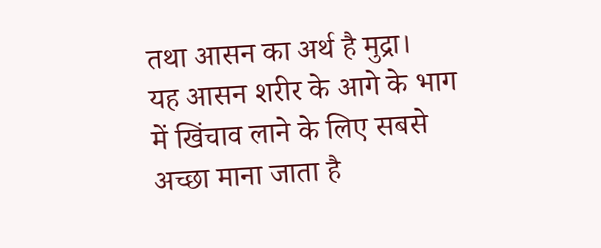तथा आसन का अर्थ है मुद्रा।
यह आसन शरीर के आगे के भाग में खिंचाव लाने के लिए सबसे अच्छा माना जाता है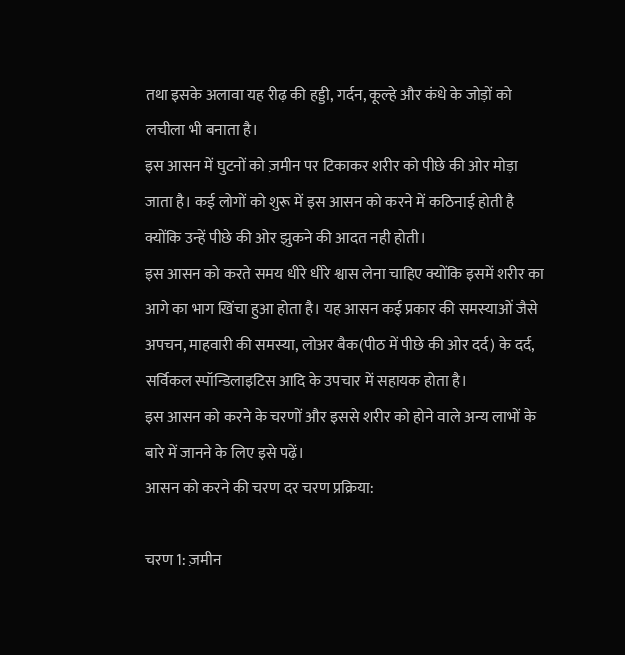तथा इसके अलावा यह रीढ़ की हड्डी, गर्दन, कूल्हे और कंधे के जोड़ों को लचीला भी बनाता है।
इस आसन में घुटनों को ज़मीन पर टिकाकर शरीर को पीछे की ओर मोड़ा जाता है। कई लोगों को शुरू में इस आसन को करने में कठिनाई होती है क्योंकि उन्हें पीछे की ओर झुकने की आदत नही होती।
इस आसन को करते समय धीरे धीरे श्वास लेना चाहिए क्योंकि इसमें शरीर का आगे का भाग खिंचा हुआ होता है। यह आसन कई प्रकार की समस्याओं जैसे अपचन, माहवारी की समस्या, लोअर बैक(पीठ में पीछे की ओर दर्द) के दर्द, सर्विकल स्पॉन्डिलाइटिस आदि के उपचार में सहायक होता है।
इस आसन को करने के चरणों और इससे शरीर को होने वाले अन्य लाभों के बारे में जानने के लिए इसे पढ़ें।
आसन को करने की चरण दर चरण प्रक्रिया:

चरण 1: ज़मीन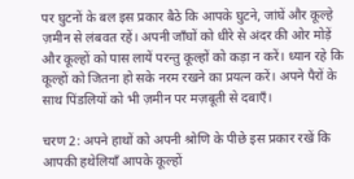पर घुटनों के बल इस प्रकार बैठे कि आपके घुटने, जांघें और कूल्हे ज़मीन से लंबवत रहें। अपनी जाँघों को धीरे से अंदर की ओर मोड़ें और कूल्हों को पास लायें परन्तु कूल्हों को कड़ा न करें। ध्यान रहे कि कूल्हों को जितना हो सके नरम रखने का प्रयत्न करें। अपने पैरों के साथ पिंडलियों को भी ज़मीन पर मज़बूती से दबाएँ।

चरण 2: अपने हाथों को अपनी श्रोणि के पीछे इस प्रकार रखें कि आपकी हथेलियाँ आपके कूल्हों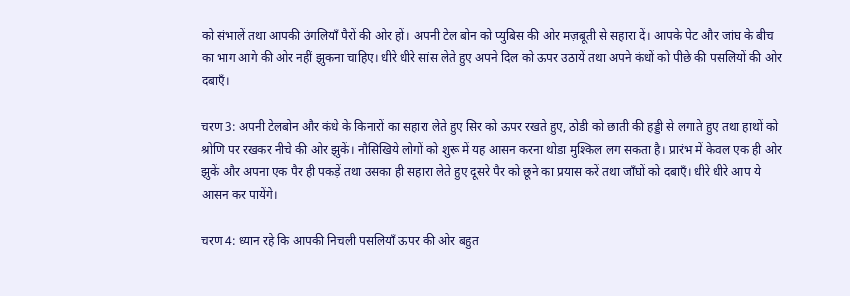को संभालें तथा आपकी उंगलियाँ पैरों की ओर हों। अपनी टेल बोन को प्युबिस की ओर मज़बूती से सहारा दें। आपके पेट और जांघ के बीच का भाग आगे की ओर नहीं झुकना चाहिए। धीरे धीरे सांस लेते हुए अपने दिल को ऊपर उठायें तथा अपने कंधों को पीछे की पसलियों की ओर दबाएँ।

चरण 3: अपनी टेलबोन और कंधे के किनारों का सहारा लेते हुए सिर को ऊपर रखते हुए, ठोडी को छाती की हड्डी से लगाते हुए तथा हाथों को श्रोणि पर रखकर नीचे की ओर झुकें। नौसिखिये लोगों को शुरू में यह आसन करना थोडा मुश्किल लग सकता है। प्रारंभ में केवल एक ही ओर झुकें और अपना एक पैर ही पकड़ें तथा उसका ही सहारा लेते हुए दूसरे पैर को छूने का प्रयास करें तथा जाँघों को दबाएँ। धीरे धीरे आप ये आसन कर पायेंगे।

चरण 4: ध्यान रहे कि आपकी निचली पसलियाँ ऊपर की ओर बहुत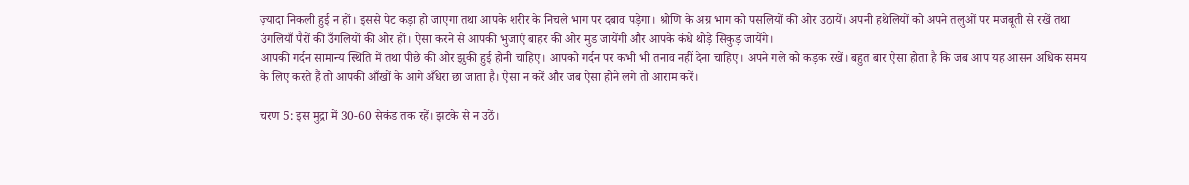ज़्यादा निकली हुई न हों। इससे पेट कड़ा हो जाएगा तथा आपके शरीर के निचले भाग पर दबाव पड़ेगा। श्रोणि के अग्र भाग को पसलियों की ओर उठायें। अपनी हथेलियों को अपने तलुओं पर मजबूती से रखें तथा उंगलियाँ पैरों की उँगलियों की ओर हों। ऐसा करने से आपकी भुजाएं बाहर की ओर मुड जायेंगी और आपके कंधे थोड़े सिकुड़ जायेंगे।
आपकी गर्दन सामान्य स्थिति में तथा पीछे की ओर झुकी हुई होनी चाहिए। आपको गर्दन पर कभी भी तनाव नहीं देना चाहिए। अपने गले को कड़क रखें। बहुत बार ऐसा होता है कि जब आप यह आसन अधिक समय के लिए करते हैं तो आपकी आँखों के आगे अँधेरा छा जाता है। ऐसा न करें और जब ऐसा होने लगे तो आराम करें।

चरण 5: इस मुद्रा में 30-60 सेकंड तक रहें। झटके से न उठें।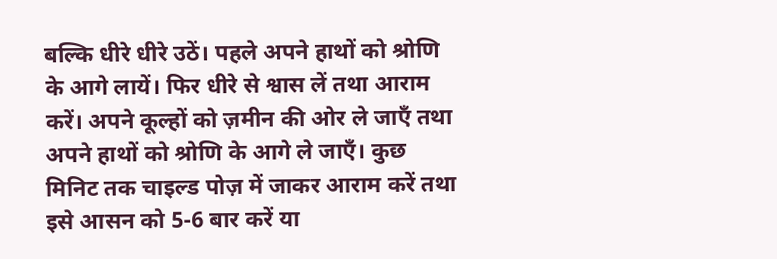बल्कि धीरे धीरे उठें। पहले अपने हाथों को श्रोणि के आगे लायें। फिर धीरे से श्वास लें तथा आराम करें। अपने कूल्हों को ज़मीन की ओर ले जाएँ तथा अपने हाथों को श्रोणि के आगे ले जाएँ। कुछ मिनिट तक चाइल्ड पोज़ में जाकर आराम करें तथा इसे आसन को 5-6 बार करें या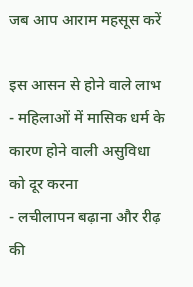जब आप आराम महसूस करें

इस आसन से होने वाले लाभ
- महिलाओं में मासिक धर्म के कारण होने वाली असुविधा को दूर करना
- लचीलापन बढ़ाना और रीढ़ की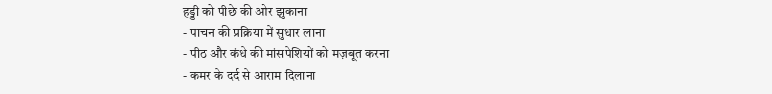हड्डी को पीछे की ओर झुकाना
- पाचन की प्रक्रिया में सुधार लाना
- पीठ और कंधे की मांसपेशियों को मज़बूत करना
- कमर के दर्द से आराम दिलाना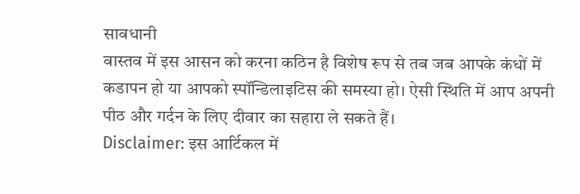सावधानी
वास्तव में इस आसन को करना कठिन है विशेष रूप से तब जब आपके कंधों में कडापन हो या आपको स्पॉन्डिलाइटिस की समस्या हो। ऐसी स्थिति में आप अपनी पीठ और गर्दन के लिए दीवार का सहारा ले सकते हैं।
Disclaimer: इस आर्टिकल में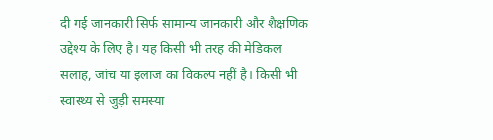दी गई जानकारी सिर्फ सामान्य जानकारी और शैक्षणिक उद्देश्य के लिए है। यह किसी भी तरह की मेडिकल सलाह, जांच या इलाज का विकल्प नहीं है। किसी भी स्वास्थ्य से जुड़ी समस्या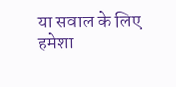या सवाल के लिए हमेशा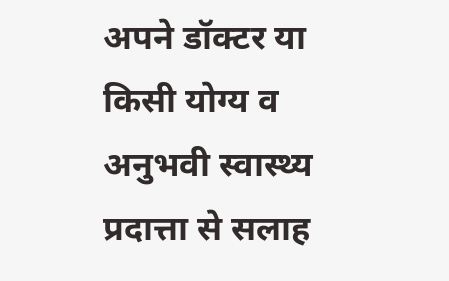अपने डॉक्टर या किसी योग्य व अनुभवी स्वास्थ्य प्रदात्ता से सलाह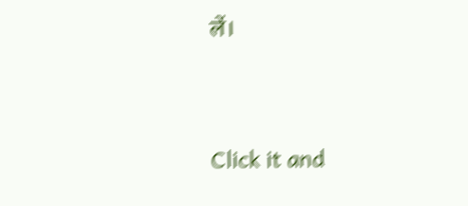लें।



Click it and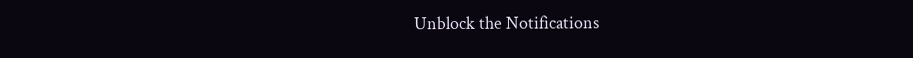Unblock the Notifications